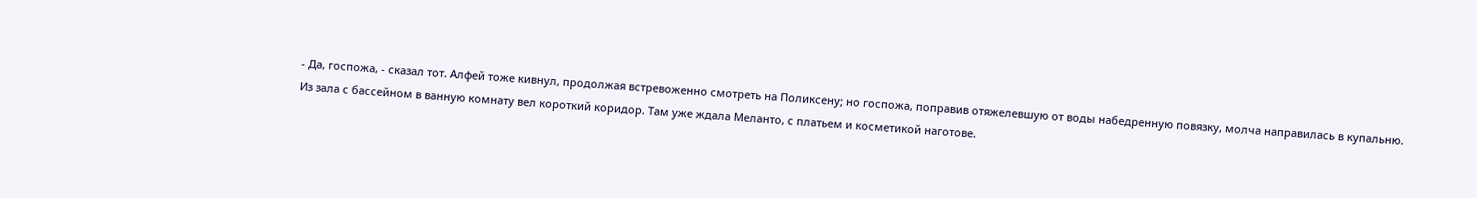- Да, госпожа, - сказал тот. Алфей тоже кивнул, продолжая встревоженно смотреть на Поликсену; но госпожа, поправив отяжелевшую от воды набедренную повязку, молча направилась в купальню. Из зала с бассейном в ванную комнату вел короткий коридор. Там уже ждала Меланто, с платьем и косметикой наготове.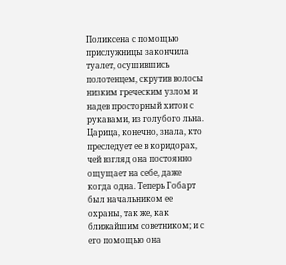Поликсена с помощью прислужницы закончила туалет, осушившись полотенцем, скрутив волосы низким греческим узлом и надев просторный хитон с рукавами, из голубого льна. Царица, конечно, знала, кто преследует ее в коридорах, чей взгляд она постоянно ощущает на себе, даже когда одна. Теперь Гобарт был начальником ее охраны, так же, как ближайшим советником; и с его помощью она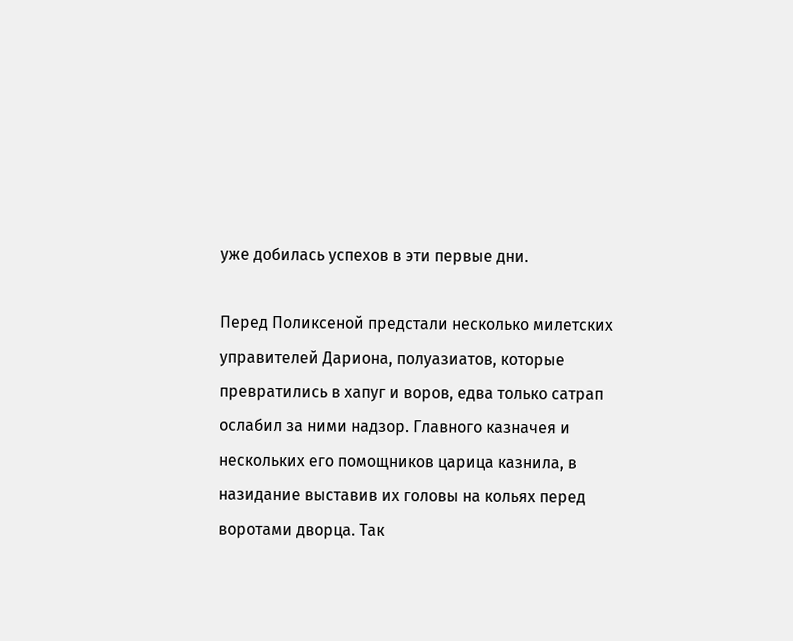уже добилась успехов в эти первые дни.

Перед Поликсеной предстали несколько милетских управителей Дариона, полуазиатов, которые превратились в хапуг и воров, едва только сатрап ослабил за ними надзор. Главного казначея и нескольких его помощников царица казнила, в назидание выставив их головы на кольях перед воротами дворца. Так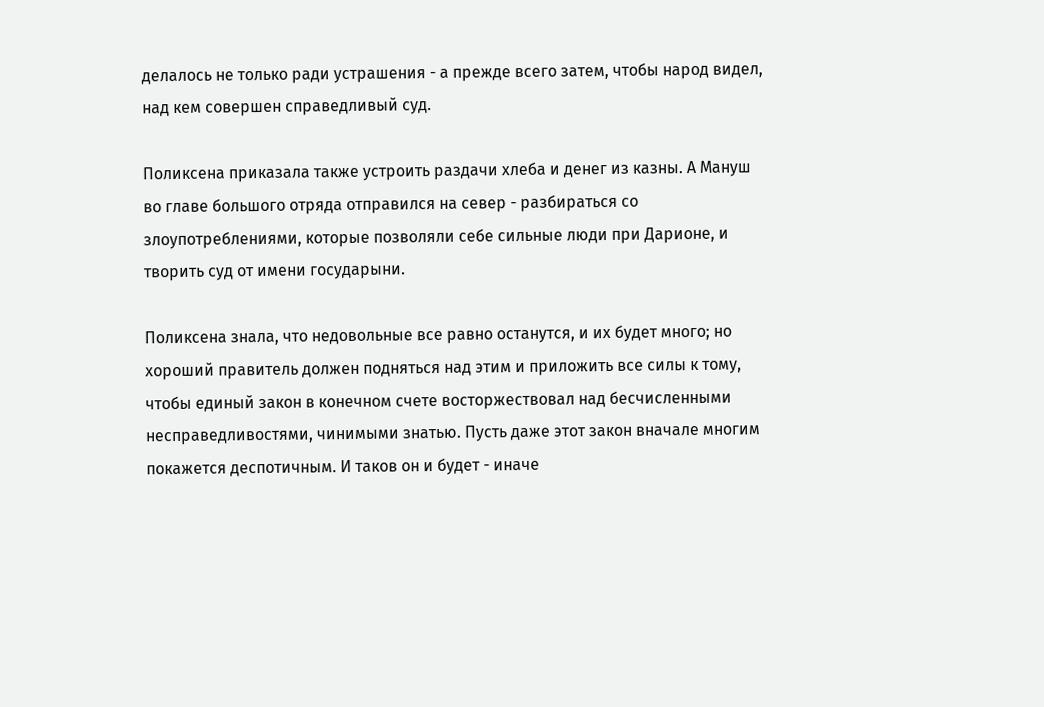делалось не только ради устрашения - а прежде всего затем, чтобы народ видел, над кем совершен справедливый суд.

Поликсена приказала также устроить раздачи хлеба и денег из казны. А Мануш во главе большого отряда отправился на север - разбираться со злоупотреблениями, которые позволяли себе сильные люди при Дарионе, и творить суд от имени государыни.

Поликсена знала, что недовольные все равно останутся, и их будет много; но хороший правитель должен подняться над этим и приложить все силы к тому, чтобы единый закон в конечном счете восторжествовал над бесчисленными несправедливостями, чинимыми знатью. Пусть даже этот закон вначале многим покажется деспотичным. И таков он и будет - иначе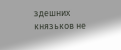здешних князьков не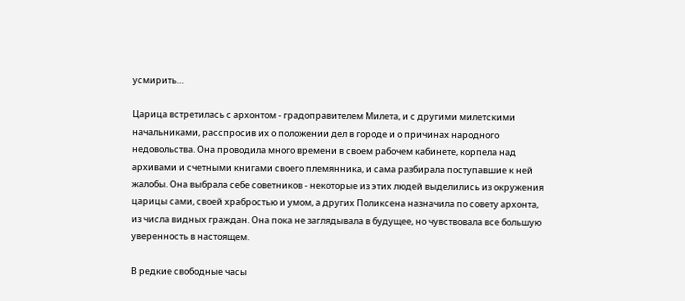усмирить…

Царица встретилась с архонтом - градоправителем Милета, и с другими милетскими начальниками, расспросив их о положении дел в городе и о причинах народного недовольства. Она проводила много времени в своем рабочем кабинете, корпела над архивами и счетными книгами своего племянника, и сама разбирала поступавшие к ней жалобы. Она выбрала себе советников - некоторые из этих людей выделились из окружения царицы сами, своей храбростью и умом, а других Поликсена назначила по совету архонта, из числа видных граждан. Она пока не заглядывала в будущее, но чувствовала все большую уверенность в настоящем.

В редкие свободные часы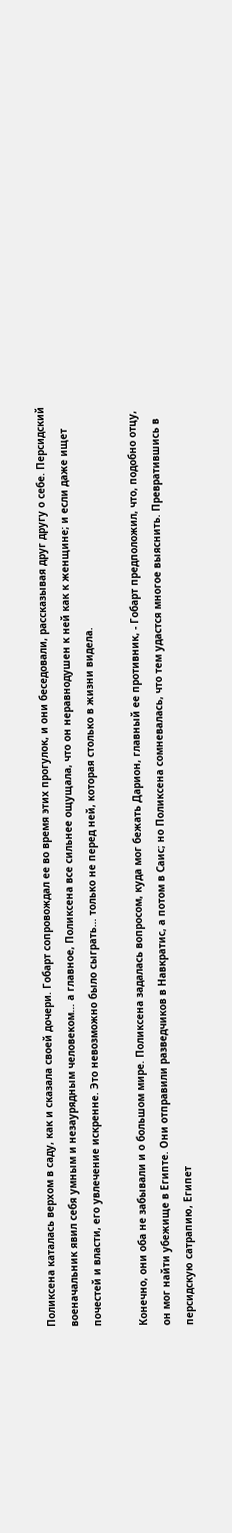Поликсена каталась верхом в саду, как и сказала своей дочери. Гобарт сопровождал ее во время этих прогулок, и они беседовали, рассказывая друг другу о себе. Персидский военачальник явил себя умным и незаурядным человеком… а главное, Поликсена все сильнее ощущала, что он неравнодушен к ней как к женщине; и если даже ищет почестей и власти, его увлечение искренне. Это невозможно было сыграть… только не перед ней, которая столько в жизни видела.

Конечно, они оба не забывали и о большом мире. Поликсена задалась вопросом, куда мог бежать Дарион, главный ее противник, - Гобарт предположил, что, подобно отцу, он мог найти убежище в Египте. Они отправили разведчиков в Навкратис, а потом в Саис; но Поликсена сомневалась, что тем удастся многое выяснить. Превратившись в персидскую сатрапию, Египет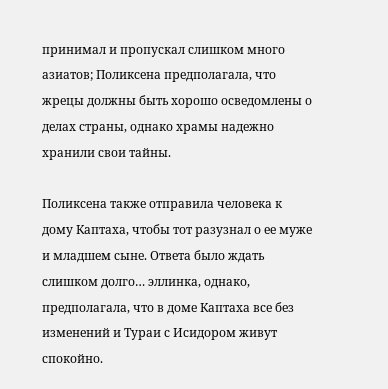принимал и пропускал слишком много азиатов; Поликсена предполагала, что жрецы должны быть хорошо осведомлены о делах страны, однако храмы надежно хранили свои тайны.

Поликсена также отправила человека к дому Каптаха, чтобы тот разузнал о ее муже и младшем сыне. Ответа было ждать слишком долго… эллинка, однако, предполагала, что в доме Каптаха все без изменений и Тураи с Исидором живут спокойно.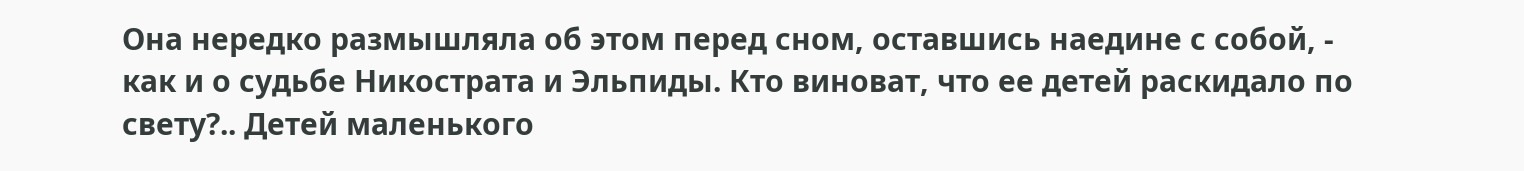Она нередко размышляла об этом перед сном, оставшись наедине с собой, - как и о судьбе Никострата и Эльпиды. Кто виноват, что ее детей раскидало по свету?.. Детей маленького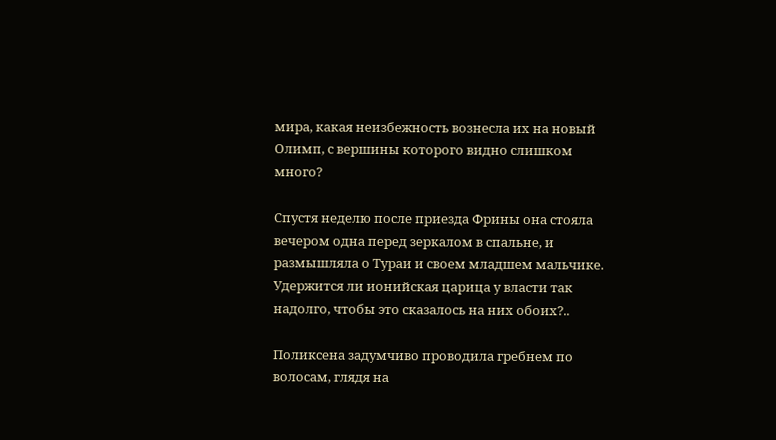мира, какая неизбежность вознесла их на новый Олимп, с вершины которого видно слишком много?

Спустя неделю после приезда Фрины она стояла вечером одна перед зеркалом в спальне, и размышляла о Тураи и своем младшем мальчике. Удержится ли ионийская царица у власти так надолго, чтобы это сказалось на них обоих?..

Поликсена задумчиво проводила гребнем по волосам, глядя на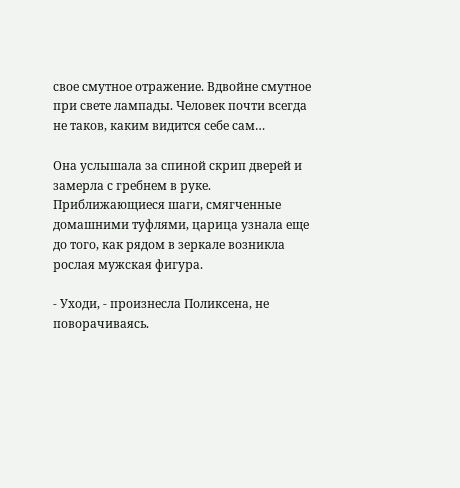свое смутное отражение. Вдвойне смутное при свете лампады. Человек почти всегда не таков, каким видится себе сам…

Она услышала за спиной скрип дверей и замерла с гребнем в руке. Приближающиеся шаги, смягченные домашними туфлями, царица узнала еще до того, как рядом в зеркале возникла рослая мужская фигура.

- Уходи, - произнесла Поликсена, не поворачиваясь.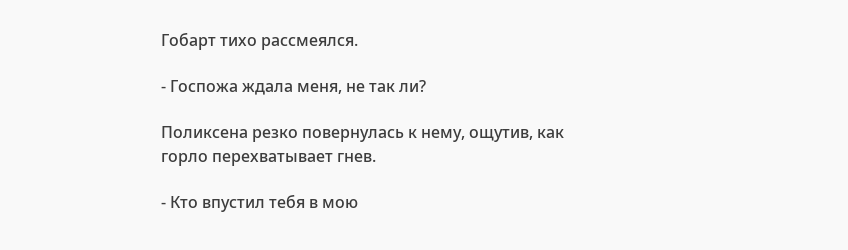Гобарт тихо рассмеялся.

- Госпожа ждала меня, не так ли?

Поликсена резко повернулась к нему, ощутив, как горло перехватывает гнев.

- Кто впустил тебя в мою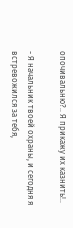опочивальню?.. Я прикажу их казнить!..

- Я начальник твоей охраны, и сегодня я встревожился за тебя,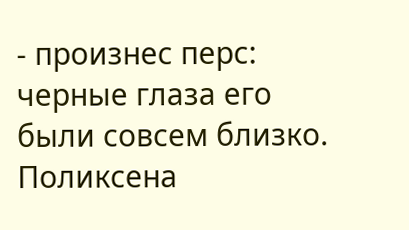- произнес перс: черные глаза его были совсем близко. Поликсена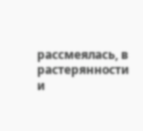рассмеялась, в растерянности и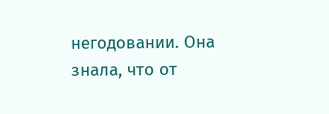негодовании. Она знала, что от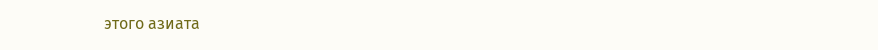этого азиата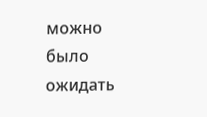можно было ожидать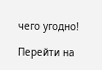чего угодно!

Перейти на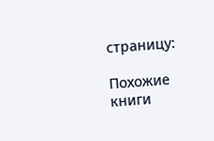страницу:

Похожие книги